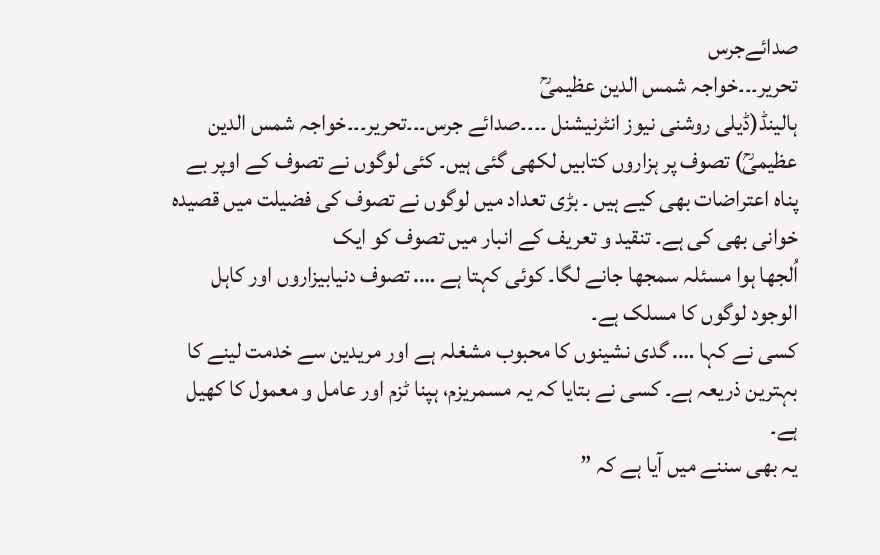صدائےجرس
تحریر۔۔۔خواجہ شمس الدین عظیمیؒ
ہالینڈ(ڈیلی روشنی نیوز انٹرنیشنل ۔۔۔۔صدائے جرس۔۔۔تحریر۔۔۔خواجہ شمس الدین عظیمیؒ) تصوف پر ہزاروں کتابیں لکھی گئی ہیں۔ کئی لوگوں نے تصوف کے اوپر بے پناہ اعتراضات بھی کیے ہیں ۔ بڑی تعداد میں لوگوں نے تصوف کی فضیلت میں قصیدہ خوانی بھی کی ہے۔ تنقید و تعریف کے انبار میں تصوف کو ایک
اُلجھا ہوا مسئلہ سمجھا جانے لگا۔ کوئی کہتا ہے …. تصوف دنیابیزاروں اور کاہل الوجود لوگوں کا مسلک ہے۔
کسی نے کہا …. گدی نشینوں کا محبوب مشغلہ ہے اور مریدین سے خدمت لینے کا بہترین ذریعہ ہے۔ کسی نے بتایا کہ یہ مسمریزم، ہپنا ٹزم اور عامل و معمول کا کھیل ہے۔
یہ بھی سننے میں آیا ہے کہ ”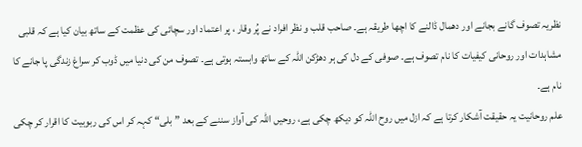نظریہ تصوف گانے بجانے اور دھمال ڈالنے کا اچھا طریقہ ہے۔ صاحب قلب و نظر افراد نے پُر وقار ، پر اعتماد اور سچائی کی عظمت کے ساتھ بیان کیا ہے کہ قلبی مشاہدات اور روحانی کیفیات کا نام تصوف ہے۔ صوفی کے دل کی ہر دھڑکن اللہ کے ساتھ وابستہ ہوتی ہے۔ تصوف من کی دنیا میں ڈوب کر سراغ زندگی پا جانے کا نام ہے۔
علم روحانیت یہ حقیقت آشکار کرتا ہے کہ ازل میں روح اللہ کو دیکھ چکی ہے، روحیں اللہ کی آواز سننے کے بعد ”بلی“ کہہ کر اس کی ربوبیت کا اقرار کر چکی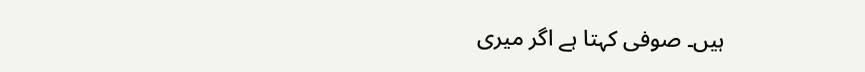ہیں۔ صوفی کہتا ہے اگر میری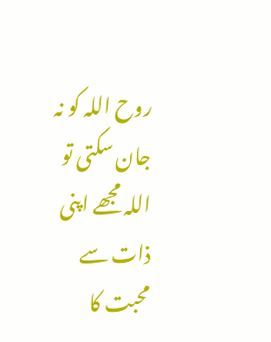روح اللہ کو نہ جان سکتی تو اللہ مجھے اپنی ذات سے محبت کا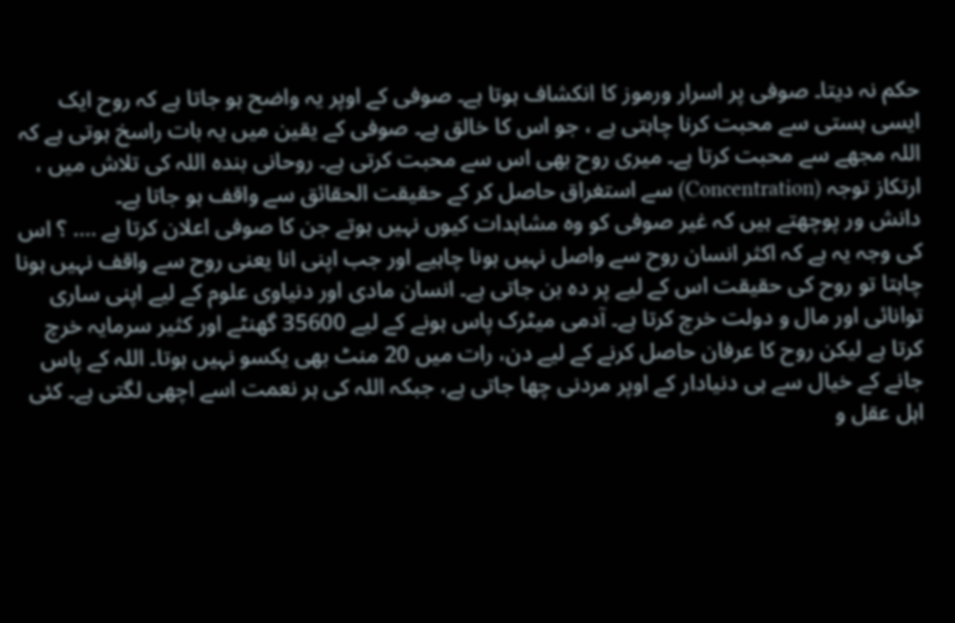حکم نہ دیتا۔ صوفی پر اسرار ورموز کا انکشاف ہوتا ہے۔ صوفی کے اوپر یہ واضح ہو جاتا ہے کہ روح ایک ایسی ہستی سے محبت کرنا چاہتی ہے ، جو اس کا خالق ہے۔ صوفی کے یقین میں یہ بات راسخ ہوتی ہے کہ اللہ مجھے سے محبت کرتا ہے۔ میری روح بھی اس سے محبت کرتی ہے۔ روحانی بندہ اللہ کی تلاش میں ، ارتکاز توجہ (Concentration) سے استغراق حاصل کر کے حقیقت الحقائق سے واقف ہو جاتا ہے۔
دانش ور پوچھتے ہیں کہ غیر صوفی کو وہ مشاہدات کیوں نہیں ہوتے جن کا صوفی اعلان کرتا ہے …. ؟ اس کی وجہ یہ ہے کہ اکثر انسان روح سے واصل نہیں ہونا چاہیے اور جب اپنی انا یعنی روح سے واقف نہیں ہونا چاہتا تو روح کی حقیقت اس کے لیے پر دہ بن جاتی ہے۔ انسان مادی اور دنیاوی علوم کے لیے اپنی ساری توانائی اور مال و دولت خرچ کرتا ہے۔ آدمی میٹرک پاس ہونے کے لیے 35600 گھنٹے اور کثیر سرمایہ خرچ کرتا ہے لیکن روح کا عرفان حاصل کرنے کے لیے دن، رات میں 20 منٹ بھی یکسو نہیں ہوتا۔ اللہ کے پاس جانے کے خیال سے ہی دنیادار کے اوپر مردنی چھا جاتی ہے، جبکہ اللہ کی ہر نعمت اسے اچھی لگتی ہے۔ کئی اہل عقل و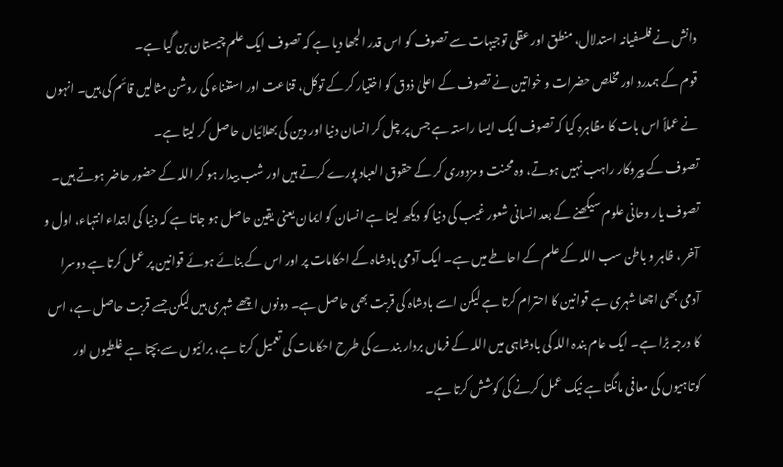دانش نے فلسفیانہ استدلال، منطق اور عقلی توجیہات سے تصوف کو اس قدر الجھا دیا ہے کہ تصوف ایک علم چیستان بن گیا ہے۔
قوم کے ہمدرد اور مخلص حضرات و خواتین نے تصوف کے اعلیٰ ذوق کو اختیار کر کے توکل، قناعت اور استغناء کی روشن مثالیں قائم کی ہیں۔ انہوں نے عملاً اس بات کا مظاہرہ کیا کہ تصوف ایک ایسا راستہ ہے جس پر چل کر انسان دنیا اور دین کی بھلائیاں حاصل کر لیتا ہے۔
تصوف کے پیروکار راہب نہیں ہوتے، وہ محنت و مزدوری کر کے حقوق العباد پورے کرتے ہیں اور شب بیدار ہو کر اللہ کے حضور حاضر ہوتے ہیں۔ تصوف یار وحانی علوم سیکھنے کے بعد انسانی شعور غیب کی دنیا کو دیکھ لیتا ہے انسان کو ایمان یعنی یقین حاصل ہو جاتا ہے کہ دنیا کی ابتداء انتہاء، اول و آخر ، ظاہر و باطن سب اللہ کے علم کے احاطے میں ہے۔ ایک آدمی بادشاہ کے احکامات پر اور اس کے بنائے ہوئے قوانین پر عمل کرتا ہے دوسرا آدمی بھی اچھا شہری ہے قوانین کا احترام کرتا ہے لیکن اسے بادشاہ کی قربت بھی حاصل ہے۔ دونوں اچھے شہری ہیں لیکن جسے قربت حاصل ہے، اس کا درجہ بڑا ہے۔ ایک عام بندہ اللہ کی بادشاہی میں اللہ کے فرماں بردار بندے کی طرح احکامات کی تعمیل کرتا ہے، برائیوں سے بچتا ہے غلطیوں اور کوتاہیوں کی معافی مانگتا ہے نیک عمل کرنے کی کوشش کرتا ہے۔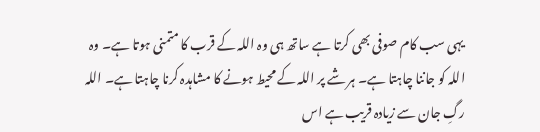یہی سب کام صوفی بھی کرتا ہے ساتھ ہی وہ اللہ کے قرب کا متمنی ہوتا ہے۔ وہ اللہ کو جاننا چاہتا ہے۔ ہر شے پر اللہ کے محیط ہونے کا مشاہدہ کرنا چاہتا ہے۔ اللہ رگِ جان سے زیادہ قریب ہے اس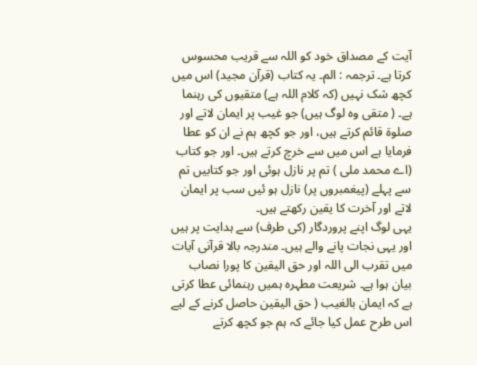آیت کے مصداق خود کو اللہ سے قریب محسوس کرتا ہے۔ ترجمہ : الم۔ یہ کتاب (قرآن مجید) اس میں کچھ شک نہیں (کہ کلام اللہ ہے) متقیوں کی رہنما ہے۔ ( متقی وہ لوگ ہیں) جو غیب پر ایمان لاتے اور صلوۃ قائم کرتے ہیں، اور جو کچھ ہم نے ان کو عطا فرمایا ہے اس میں سے خرچ کرتے ہیں۔ اور جو کتاب (اے محمد ملی ) تم پر نازل ہوئی اور جو کتابیں تم سے پہلے (پیغمبروں پر) نازل ہو ئیں سب پر ایمان لاتے اور آخرت کا یقین رکھتے ہیں۔
یہی لوگ اپنے پروردگار (کی طرف) سے ہدایت پر ہیں اور یہی نجات پانے والے ہیں۔ مندرجہ بالا قرآنی آیات میں تقرب الی اللہ اور حق الیقین کا پورا نصاب بیان ہوا ہے۔ شریعت مطہرہ ہمیں رہنمائی عطا کرتی ہے کہ ایمان بالغیب ( حق الیقین حاصل کرنے کے لیے اس طرح عمل کیا جائے کہ ہم جو کچھ کرتے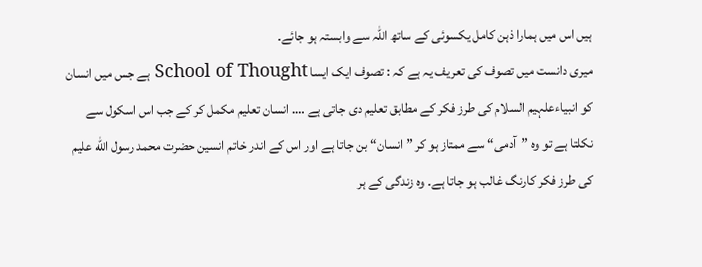ہیں اس میں ہمارا ذہن کامل یکسوئی کے ساتھ اللہ سے وابستہ ہو جائے۔
میری دانست میں تصوف کی تعریف یہ ہے کہ : تصوف ایک ایسا School of Thought ہے جس میں انسان کو انبیاءعلہیم السلام کی طرز فکر کے مطابق تعلیم دی جاتی ہے …. انسان تعلیم مکمل کر کے جب اس اسکول سے نکلتا ہے تو وہ ”آدمی“ سے ممتاز ہو کر ”انسان“ بن جاتا ہے اور اس کے اندر خاتم انسین حضرت محمد رسول الله علیم کی طرز فکر کارنگ غالب ہو جاتا ہے۔ وہ زندگی کے ہر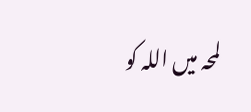لمحہ میں اللہ کو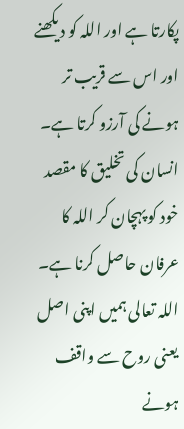پکارتا ہے اور اللہ کو دیکھنے اور اس سے قریب تر ہونے کی آرزو کرتا ہے۔
انسان کی تخلیق کا مقصد خود کو پہچان کر اللہ کا عرفان حاصل کرنا ہے۔
اللہ تعالی ہمیں اپنی اصل یعنی روح سے واقف ہونے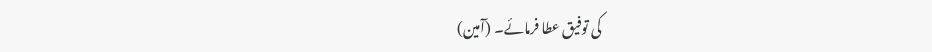کی توفیق عطا فرمائے۔ (آمین)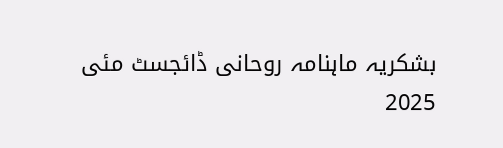بشکریہ ماہنامہ روحانی ڈائجسٹ مئی 2025